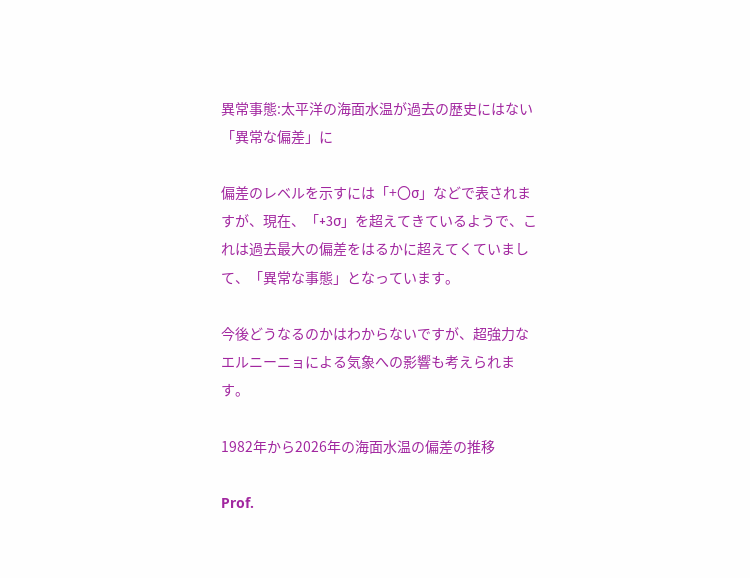異常事態:太平洋の海面水温が過去の歴史にはない「異常な偏差」に

偏差のレベルを示すには「+〇σ」などで表されますが、現在、「+3σ」を超えてきているようで、これは過去最大の偏差をはるかに超えてくていまして、「異常な事態」となっています。

今後どうなるのかはわからないですが、超強力なエルニーニョによる気象への影響も考えられます。

1982年から2026年の海面水温の偏差の推移

Prof.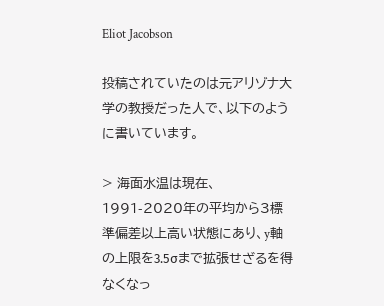Eliot Jacobson

投稿されていたのは元アリゾナ大学の教授だった人で、以下のように書いています。

> 海面水温は現在、1991-2020年の平均から3標準偏差以上高い状態にあり、y軸の上限を3.5σまで拡張せざるを得なくなっ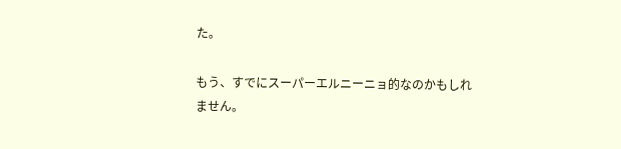た。

もう、すでにスーパーエルニーニョ的なのかもしれません。